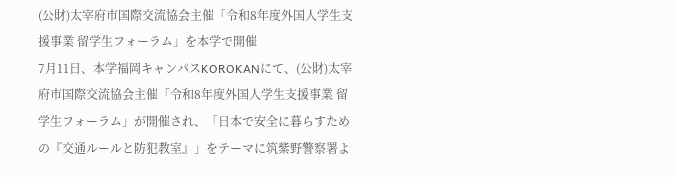(公財)太宰府市国際交流協会主催「令和8年度外国人学生支援事業 留学生フォーラム」を本学で開催
7月11日、本学福岡キャンパスKOROKANにて、(公財)太宰府市国際交流協会主催「令和8年度外国人学生支援事業 留学生フォーラム」が開催され、「日本で安全に暮らすための『交通ルールと防犯教室』」をテーマに筑紫野警察署よ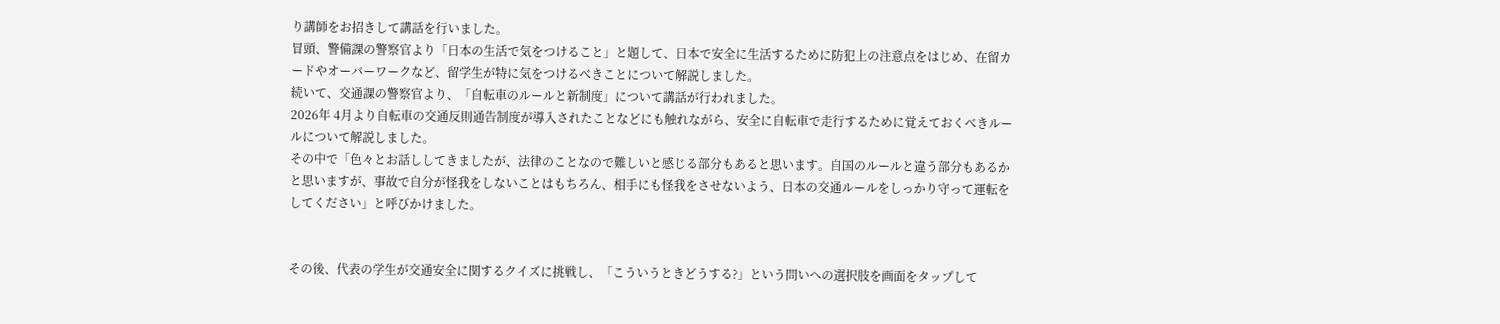り講師をお招きして講話を行いました。
冒頭、警備課の警察官より「日本の生活で気をつけること」と題して、日本で安全に生活するために防犯上の注意点をはじめ、在留カードやオーバーワークなど、留学生が特に気をつけるべきことについて解説しました。
続いて、交通課の警察官より、「自転車のルールと新制度」について講話が行われました。
2026年 4月より自転車の交通反則通告制度が導入されたことなどにも触れながら、安全に自転車で走行するために覚えておくべきルールについて解説しました。
その中で「色々とお話ししてきましたが、法律のことなので難しいと感じる部分もあると思います。自国のルールと違う部分もあるかと思いますが、事故で自分が怪我をしないことはもちろん、相手にも怪我をさせないよう、日本の交通ルールをしっかり守って運転をしてください」と呼びかけました。


その後、代表の学生が交通安全に関するクイズに挑戦し、「こういうときどうする?」という問いへの選択肢を画面をタップして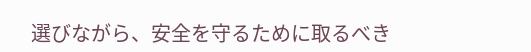選びながら、安全を守るために取るべき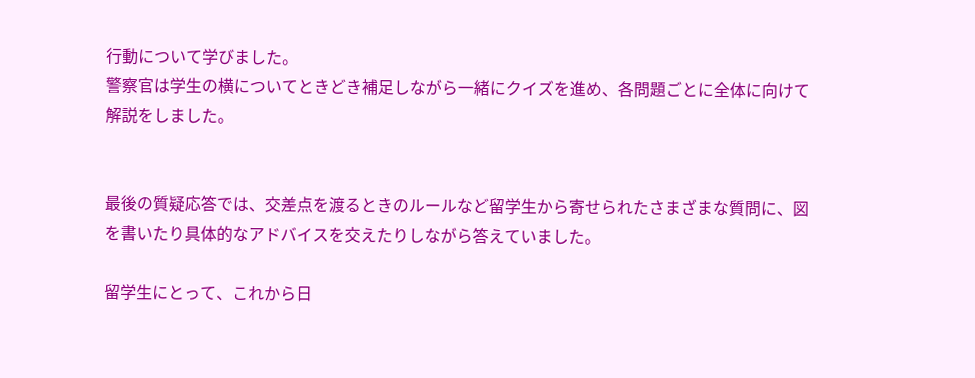行動について学びました。
警察官は学生の横についてときどき補足しながら一緒にクイズを進め、各問題ごとに全体に向けて解説をしました。


最後の質疑応答では、交差点を渡るときのルールなど留学生から寄せられたさまざまな質問に、図を書いたり具体的なアドバイスを交えたりしながら答えていました。

留学生にとって、これから日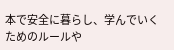本で安全に暮らし、学んでいくためのルールや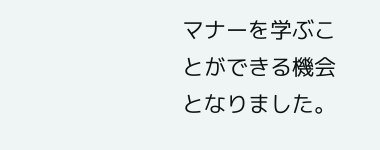マナーを学ぶことができる機会となりました。